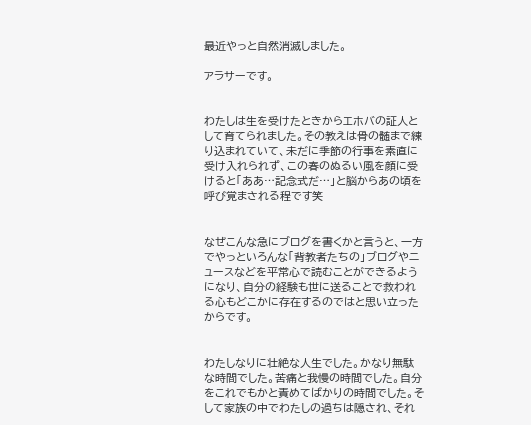最近やっと自然消滅しました。

アラサーです。


わたしは生を受けたときからエホバの証人として育てられました。その教えは骨の髄まで練り込まれていて、未だに季節の行事を素直に受け入れられず、この春のぬるい風を顔に受けると「ああ…記念式だ…」と脳からあの頃を呼び覚まされる程です笑


なぜこんな急にブログを書くかと言うと、一方でやっといろんな「背教者たちの」ブログやニュースなどを平常心で読むことができるようになり、自分の経験も世に送ることで救われる心もどこかに存在するのではと思い立ったからです。


わたしなりに壮絶な人生でした。かなり無駄な時間でした。苦痛と我慢の時間でした。自分をこれでもかと責めてばかりの時間でした。そして家族の中でわたしの過ちは隠され、それ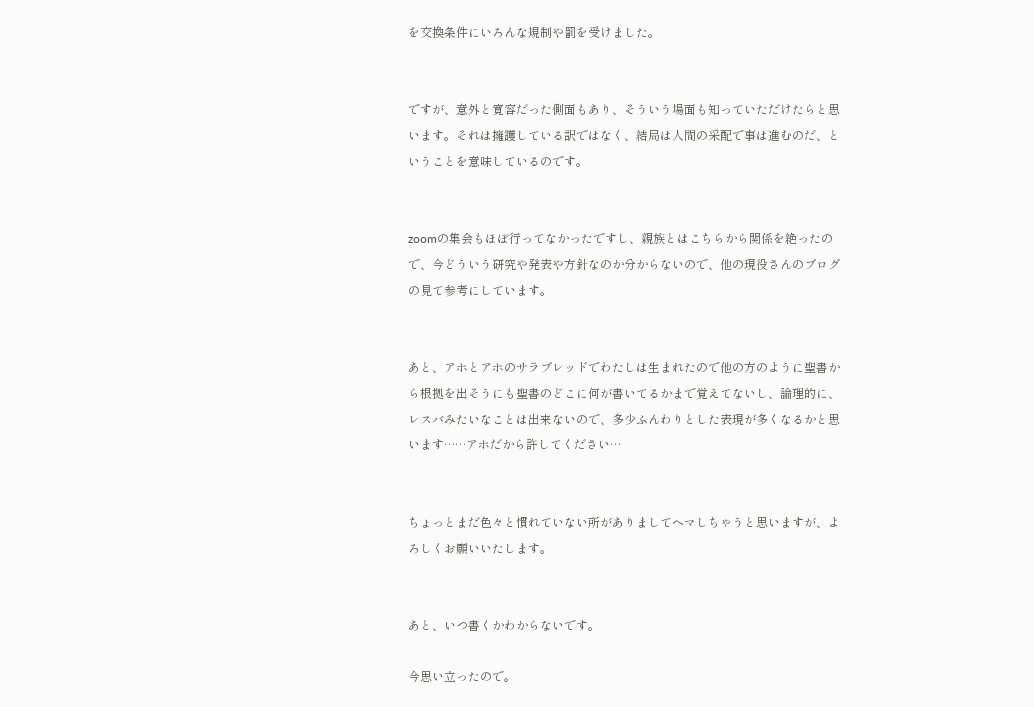を交換条件にいろんな規制や罰を受けました。


ですが、意外と寛容だった側面もあり、そういう場面も知っていただけたらと思います。それは擁護している訳ではなく、結局は人間の采配で事は進むのだ、ということを意味しているのです。


zoomの集会もほぼ行ってなかったですし、親族とはこちらから関係を絶ったので、今どういう研究や発表や方針なのか分からないので、他の現役さんのブログの見て参考にしています。


あと、アホとアホのサラブレッドでわたしは生まれたので他の方のように聖書から根拠を出そうにも聖書のどこに何が書いてるかまで覚えてないし、論理的に、レスバみたいなことは出来ないので、多少ふんわりとした表現が多くなるかと思います……アホだから許してください…


ちょっとまだ色々と慣れていない所がありましてヘマしちゃうと思いますが、よろしくお願いいたします。


あと、いつ書くかわからないです。

今思い立ったので。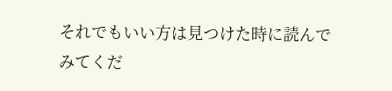それでもいい方は見つけた時に読んでみてくだ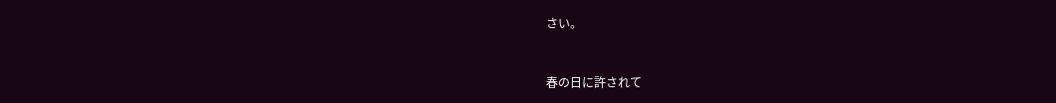さい。


春の日に許されて